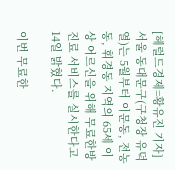[헤럴드경제=황유진 기자]서울 동대문구(구청장 유덕열)는 5월부터 이문동, 전농동, 휘경동 지역의 65세 이상 어르신을 위해 무료한방진료 서비스를 실시한다고 14일 밝혔다.

이번 무료한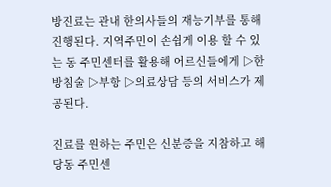방진료는 관내 한의사들의 재능기부를 통해 진행된다. 지역주민이 손쉽게 이용 할 수 있는 동 주민센터를 활용해 어르신들에게 ▷한방침술 ▷부항 ▷의료상담 등의 서비스가 제공된다.

진료를 원하는 주민은 신분증을 지참하고 해당동 주민센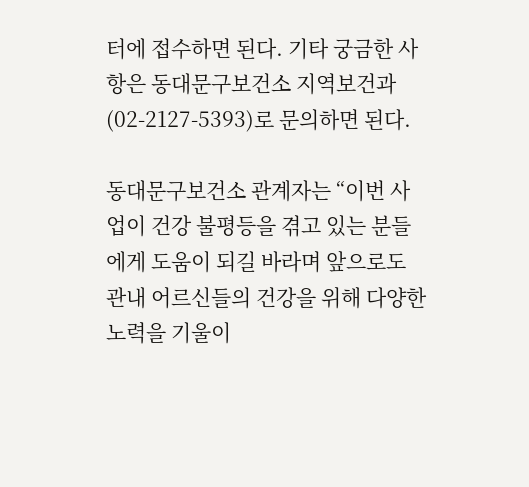터에 접수하면 된다. 기타 궁금한 사항은 동대문구보건소 지역보건과(02-2127-5393)로 문의하면 된다.

동대문구보건소 관계자는 “이번 사업이 건강 불평등을 겪고 있는 분들에게 도움이 되길 바라며 앞으로도 관내 어르신들의 건강을 위해 다양한 노력을 기울이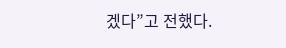겠다”고 전했다.